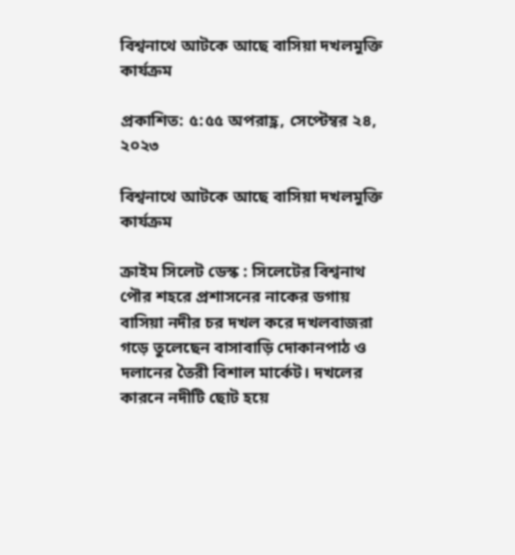বিশ্বনাথে আটকে আছে বাসিয়া দখলমুক্তি কার্যক্রম

প্রকাশিত: ৫:৫৫ অপরাহ্ণ, সেপ্টেম্বর ২৪, ২০২৩

বিশ্বনাথে আটকে আছে বাসিয়া দখলমুক্তি কার্যক্রম

ক্রাইম সিলেট ডেস্ক : সিলেটের বিশ্বনাথ পৌর শহরে প্রশাসনের নাকের ডগায় বাসিয়া নদীর চর দখল করে দখলবাজরা গড়ে তুলেছেন বাসাবাড়ি দোকানপাঠ ও দলানের তৈরী বিশাল মার্কেট। দখলের কারনে নদীটি ছোট হয়ে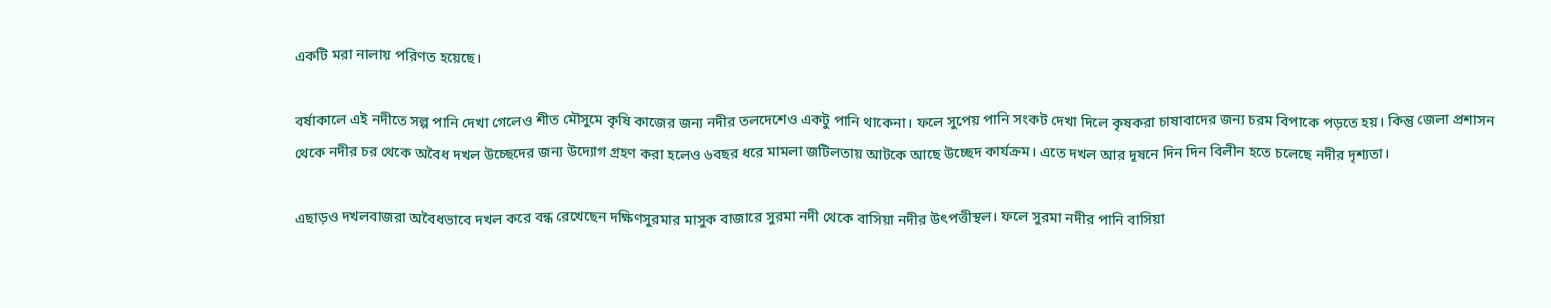একটি মরা নালায় পরিণত হয়েছে।

বর্ষাকালে এই নদীতে সল্প পানি দেখা গেলেও শীত মৌসুমে কৃষি কাজের জন্য নদীর তলদেশেও একটু পানি থাকেনা। ফলে সুপেয় পানি সংকট দেখা দিলে কৃষকরা চাষাবাদের জন্য চরম বিপাকে পড়তে হয়। কিন্তু জেলা প্রশাসন থেকে নদীর চর থেকে অবৈধ দখল উচ্ছেদের জন্য উদ্যোগ গ্রহণ করা হলেও ৬বছর ধরে মামলা জটিলতায় আটকে আছে উচ্ছেদ কার্যক্রম। এতে দখল আর দূষনে দিন দিন বিলীন হতে চলেছে নদীর দৃশ্যতা।

এছাড়ও দখলবাজরা অবৈধভাবে দখল করে বন্ধ রেখেছেন দক্ষিণসুরমার মাসুক বাজারে সুরমা নদী থেকে বাসিয়া নদীর উৎপত্তীস্থল। ফলে সুরমা নদীর পানি বাসিয়া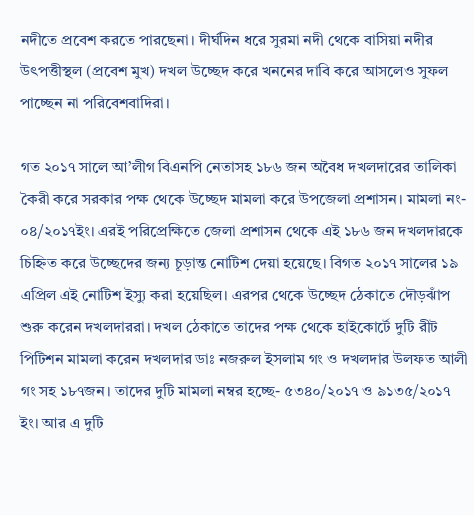নদীতে প্রবেশ করতে পারছেনা। দীর্ঘদিন ধরে সুরমা নদী থেকে বাসিয়া নদীর উৎপত্তীস্থল (প্রবেশ মুখ) দখল উচ্ছেদ করে খননের দাবি করে আসলেও সুফল পাচ্ছেন না পরিবেশবাদিরা।

গত ২০১৭ সালে আ’লীগ বিএনপি নেতাসহ ১৮৬ জন অবৈধ দখলদারের তালিকা কৈরী করে সরকার পক্ষ থেকে উচ্ছেদ মামলা করে উপজেলা প্রশাসন। মামলা নং- ০৪/২০১৭ইং। এরই পরিপ্রেক্ষিতে জেলা প্রশাসন থেকে এই ১৮৬ জন দখলদারকে চিহ্নিত করে উচ্ছেদের জন্য চূড়ান্ত নোটিশ দেয়া হয়েছে। বিগত ২০১৭ সালের ১৯ এপ্রিল এই নোটিশ ইস্যু করা হয়েছিল। এরপর থেকে উচ্ছেদ ঠেকাতে দৌড়ঝাঁপ শুরু করেন দখলদাররা। দখল ঠেকাতে তাদের পক্ষ থেকে হাইকোর্টে দুটি রীট পিটিশন মামলা করেন দখলদার ডাঃ নজরুল ইসলাম গং ও দখলদার উলফত আলী গং সহ ১৮৭জন। তাদের দুটি মামলা নম্বর হচ্ছে- ৫৩৪০/২০১৭ ও ৯১৩৫/২০১৭ ইং। আর এ দুটি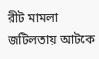রীট মামলা জটিলতায় আটকে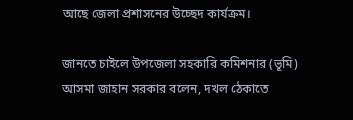আছে জেলা প্রশাসনের উচ্ছেদ কার্যক্রম।

জানতে চাইলে উপজেলা সহকারি কমিশনার (ভূমি) আসমা জাহান সরকার বলেন, দখল ঠেকাতে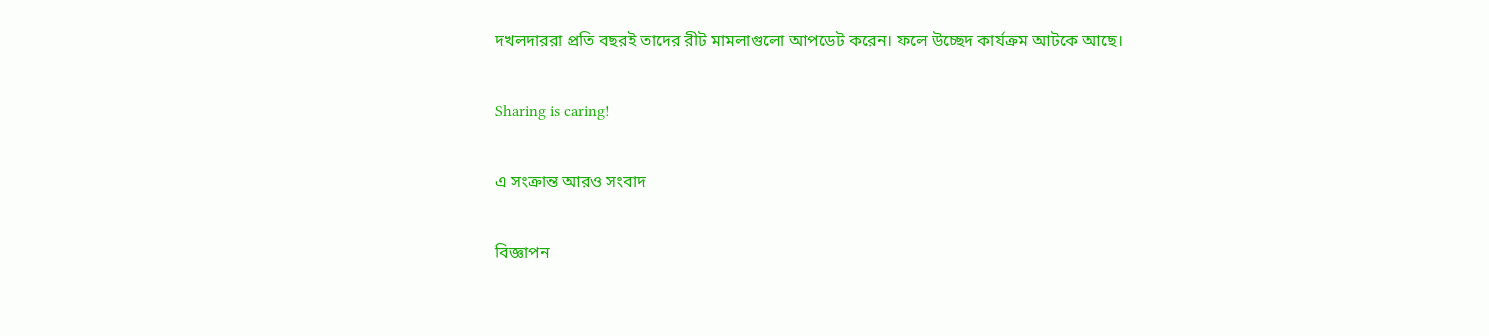দখলদাররা প্রতি বছরই তাদের রীট মামলাগুলো আপডেট করেন। ফলে উচ্ছেদ কার্যক্রম আটকে আছে।

Sharing is caring!

এ সংক্রান্ত আরও সংবাদ

বিজ্ঞাপন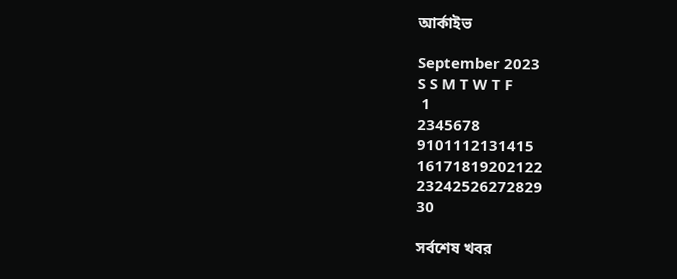আর্কাইভ

September 2023
S S M T W T F
 1
2345678
9101112131415
16171819202122
23242526272829
30

সর্বশেষ খবর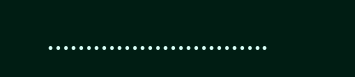………………………..